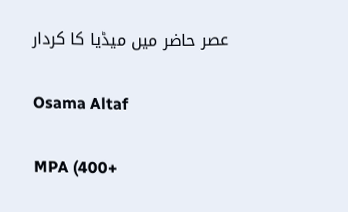عصر حاضر میں میڈیا کا کردار

Osama Altaf

MPA (400+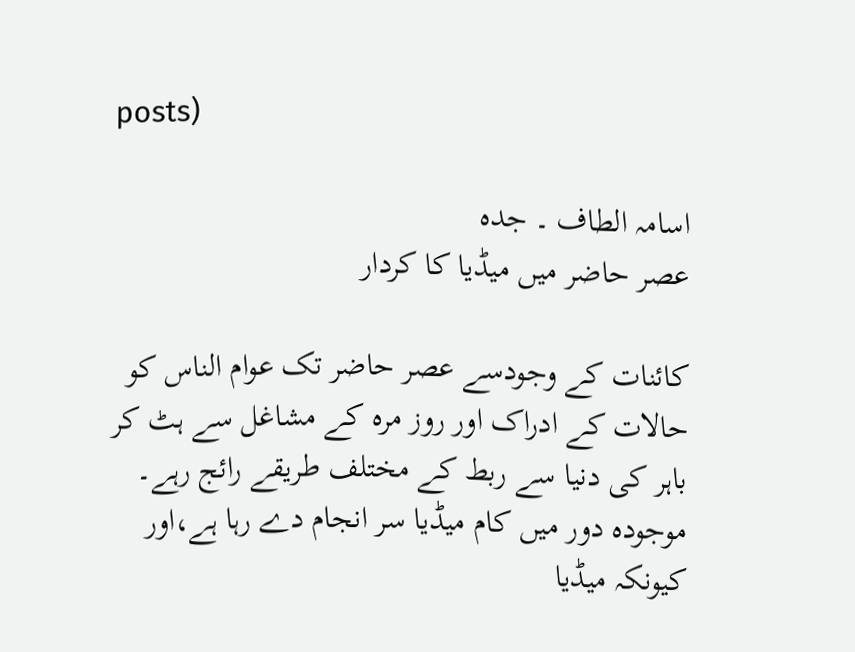posts)

اسامہ الطاف ۔ جدہ
عصر حاضر میں میڈیا کا کردار

کائنات کے وجودسے عصر حاضر تک عوام الناس کو حالات کے ادراک اور روز مرہ کے مشاغل سے ہٹ کر باہر کی دنیا سے ربط کے مختلف طریقے رائج رہے۔ موجودہ دور میں کام میڈیا سر انجام دے رہا ہے،اور کیونکہ میڈیا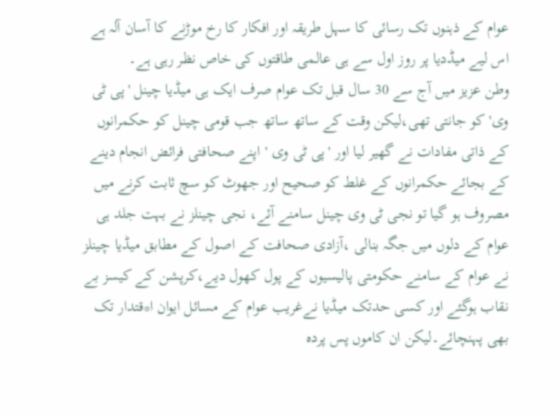عوام کے ذہنوں تک رسائی کا سہل طریقہ اور افکار کا رخ موڑنے کا آسان آلہ ہے اس لیے میڈدیا پر روز اول سے ہی عالمی طاقتوں کی خاص نظر رہی ہے۔
وطن عزیز میں آج سے 30 سال قبل تک عوام صرف ایک ہی میڈیا چینل 'پی ٹی وی' کو جانتی تھی،لیکن وقت کے ساتھ ساتھ جب قومی چینل کو حکمرانوں کے ذاتی مفادات نے گھیر لیا اور 'پی ٹی وی 'اپنے صحافتی فرائض انجام دینے کے بجائے حکمرانوں کے غلط کو صحیح اور جھوٹ کو سچ ثابت کرنے میں مصروف ہو گیا تو نجی ٹی وی چینل سامنے آئے، نجی چینلز نے بہت جلد ہی عوام کے دلوں میں جگہ بنالی ،آزادی صحافت کے اصول کے مطابق میڈیا چینلز نے عوام کے سامنے حکومتی پالیسیوں کے پول کھول دیے،کرپشن کے کیسز بے نقاب ہوگئے اور کسی حدتک میڈیا نےغریب عوام کے مسائل ایوان ا*قتدار تک بھی پہنچائے۔لیکن ان کاموں پس پردہ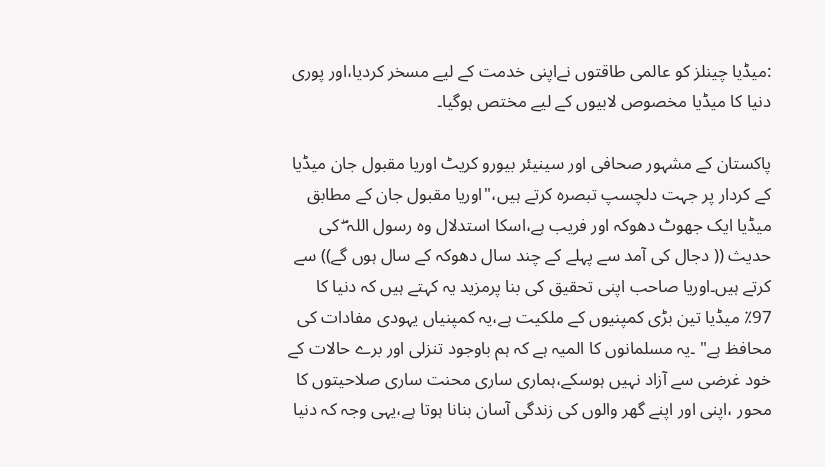:میڈیا چینلز کو عالمی طاقتوں نےاپنی خدمت کے لیے مسخر کردیا،اور پوری دنیا کا میڈیا مخصوص لابیوں کے لیے مختص ہوگیا۔

پاکستان کے مشہور صحافی اور سینیئر بیورو کریٹ اوریا مقبول جان میڈیا کے کردار پر جہت دلچسپ تبصرہ کرتے ہیں،"اوریا مقبول جان کے مطابق میڈیا ایک جھوٹ دھوکہ اور فریب ہے،اسکا استدلال وہ رسول اللہ ۖ کی حدیث (( دجال کی آمد سے پہلے کے چند سال دھوکہ کے سال ہوں گے)) سے کرتے ہیں۔اوریا صاحب اپنی تحقیق کی بنا پرمزید یہ کہتے ہیں کہ دنیا کا 97٪ میڈیا تین بڑی کمپنیوں کے ملکیت ہے،یہ کمپنیاں یہودی مفادات کی محافظ ہے" ۔یہ مسلمانوں کا المیہ ہے کہ ہم باوجود تنزلی اور برے حالات کے خود غرضی سے آزاد نہیں ہوسکے،ہماری ساری محنت ساری صلاحیتوں کا محور ،اپنی اور اپنے گھر والوں کی زندگی آسان بنانا ہوتا ہے،یہی وجہ کہ دنیا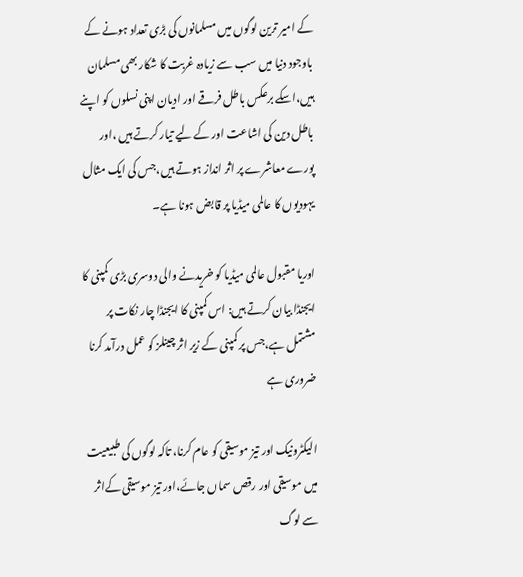کے امیر ترین لوگوں میں مسلمانوں کی بڑی تعداد ہونے کے باوجود دنیا میں سب سے زیادہ غربت کا شکار بھی مسلمان ہیں،اسکے برعکس باطل فرقے اور ادیان اپنی نسلوں کو اپنے باطل دین کی اشاعت اور کے لیے تیار کرتے ہیں ،اور پورے معاشرے پر اثر انداز ہوتے ہیں،جس کی ایک مثال یہودیوں کا عالمی میڈیا پر قابض ہونا ہے۔

اوریا مقبول عالمی میڈیا کو خریدنے والی دوسری بڑی کمپنی کا ایجنڈا بیان کرتے ہیں: اس کمپنی کا ایجنڈا چار نکات پر مشتمل ہے،جس پر کمپنی کے زیر اثر چینلز کو عمل درآمد کرنا ضروری ہے

الیکٹرونیک اور تیز موسیقی کو عام کرنا، تاکہ لوگوں کی طبیعیت میں موسیقی اور رقص سماں جائے،اور تیز موسیقی کےاثر سے لوگ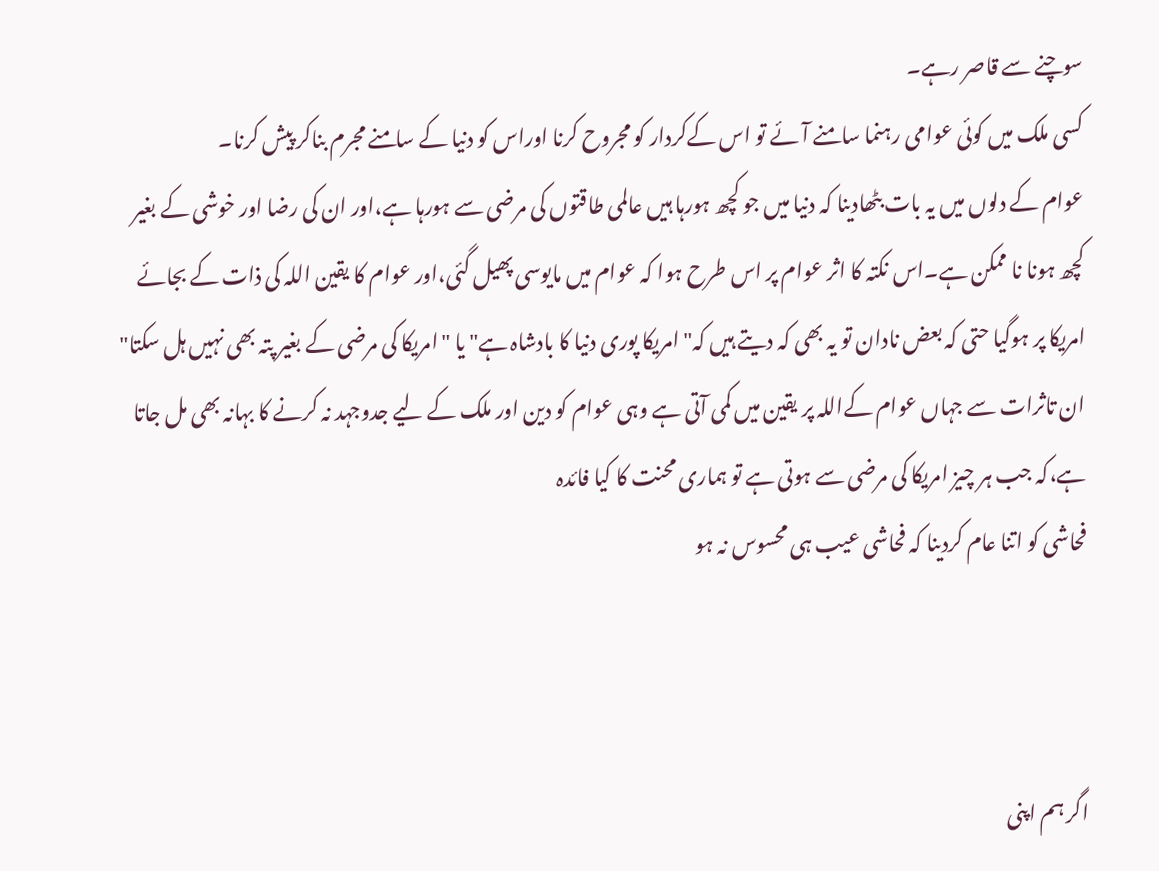سوچنے سے قاصر رہے۔
کسی ملک میں کوئی عوامی رہنما سامنے آئے تو اس کےکردار کو مجروح کرنا اوراس کو دنیا کے سامنے مجرم بناکر پیش کرنا۔
عوام کے دلوں میں یہ بات بٹھادینا کہ دنیا میں جو کچھ ہورہا ہیں عالمی طاقتوں کی مرضی سے ہورہا ہے،اور ان کی رضا اور خوشی کے بغیر کچھ ہونا نا ممکن ہے۔اس نکتہ کا اثر عوام پر اس طرح ہوا کہ عوام میں مایوسی پھیل گئی،اور عوام کا یقین اللہ کی ذات کے بجائے امریکا پر ہوگیا حتی کہ بعض نادان تو یہ بھی کہ دیتے ہیں کہ" امریکا پوری دنیا کا بادشاہ ہے" یا "امریکا کی مرضی کے بغیر پتہ بھی نہیں ہل سکتا" ان تاثرات سے جہاں عوام کےاللہ پر یقین میں کمی آتی ہے وہی عوام کو دین اور ملک کے لیے جدوجہد نہ کرنے کا بہانہ بھی مل جاتا ہے،کہ جب ہر چیز امریکا کی مرضی سے ہوتی ہے تو ہماری محنت کا کیا فائدہ
فحاشی کو اتنا عام کردینا کہ فحاشی عیب ہی محسوس نہ ہو



اگر ہم اپنی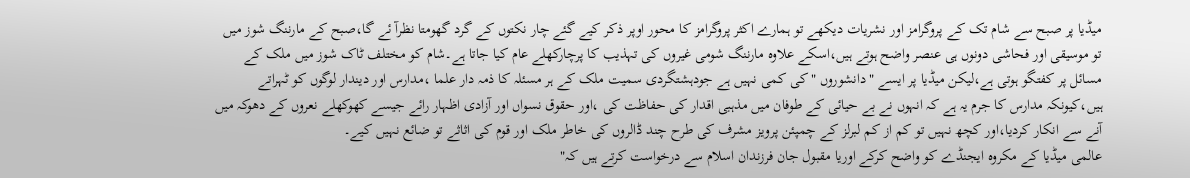میڈیا پر صبح سے شام تک کے پروگرامز اور نشریات دیکھے تو ہمارے اکثر پروگرامز کا محور اوپر ذکر کیے گئے چار نکتوں کے گرد گھومتا نظرآ ئے گا،صبح کے مارننگ شوز میں تو موسیقی اور فحاشی دونوں ہی عنصر واضح ہوتے ہیں،اسکے علاوہ مارننگ شومی غیروں کی تہذیب کا پرچارکھلے عام کیا جاتا ہے۔شام کو مختلف ٹاک شوز میں ملک کے مسائل پر کفتگو ہوتی ہے،لیکن میڈیا پر ایسے "دانشوروں "کی کمی نہیں ہے جودہشتگردی سمیت ملک کے ہر مسئلہ کا ذمہ دار علما ،مدارس اور دیندار لوگوں کو ٹہراتے ہیں،کیونکہ مدارس کا جرم یہ ہے کہ انہوں نے بے حیائی کے طوفان میں مذہبی اقدار کی حفاظت کی ،اور حقوق نسواں اور آزادی اظہار رائے جیسے کھوکھلے نعروں کے دھوکہ میں آنے سے انکار کردیا،اور کچھ نہیں تو کم از کم لبرلز کے چمپئن پرویز مشرف کی طرح چند ڈالروں کی خاطر ملک اور قوم کی اثاثے تو ضائع نہیں کیے۔
عالمی میڈیا کے مکروہ ایجنڈے کو واضح کرکے اوریا مقبول جان فرزندان اسلام سے درخواست کرتے ہیں کہ"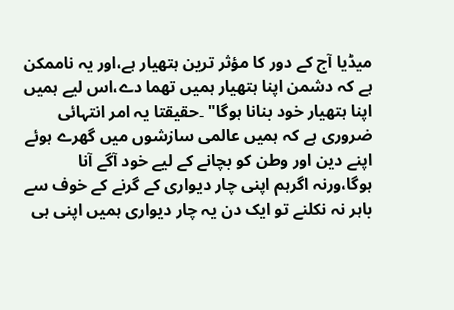میڈیا آج کے دور کا مؤثر ترین ہتھیار ہے،اور یہ ناممکن ہے کہ دشمن اپنا ہتھیار ہمیں تھما دے،اس لیے ہمیں اپنا ہتھیار خود بنانا ہوگا" ۔حقیقتا یہ امر انتہائی ضروری ہے کہ ہمیں عالمی سازشوں میں گھرے ہوئے اپنے دین اور وطن کو بچانے کے لیے خود آگے آنا ہوگا،ورنہ اگرہم اپنی چار دیواری کے گرنے کے خوف سے باہر نہ نکلنے تو ایک دن یہ چار دیواری ہمیں اپنی ہی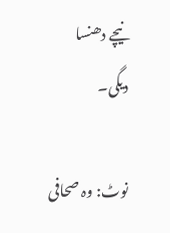نیچے دھنسا دیگی۔

نوٹ: وہ صحافی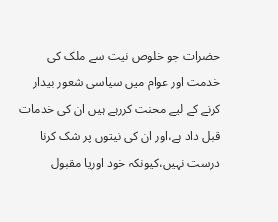حضرات جو خلوص نیت سے ملک کی خدمت اور عوام میں سیاسی شعور بیدار کرنے کے لیے محنت کررہے ہیں ان کی خدمات قبل داد ہے،اور ان کی نیتوں پر شک کرنا درست نہیں،کیونکہ خود اوریا مقبول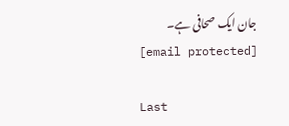جان ایک صحافی ہے۔
[email protected]

Last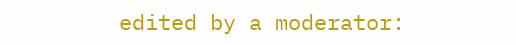edited by a moderator: